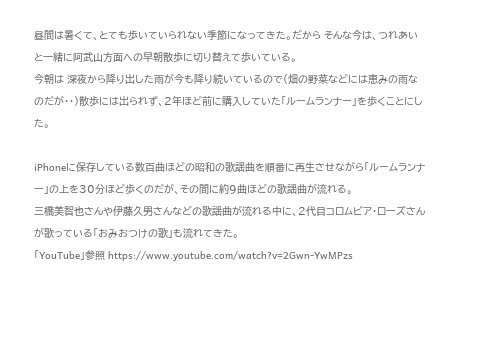昼間は暑くて、とても歩いていられない季節になってきた。だから そんな今は、つれあいと一緒に阿武山方面への早朝散歩に切り替えて歩いている。
今朝は 深夜から降り出した雨が今も降り続いているので(畑の野菜などには恵みの雨なのだが・・)散歩には出られず、2年ほど前に購入していた「ルームランナー」を歩くことにした。

iPhoneに保存している数百曲ほどの昭和の歌謡曲を順番に再生させながら「ルームランナー」の上を30分ほど歩くのだが、その間に約9曲ほどの歌謡曲が流れる。
三橋美智也さんや伊藤久男さんなどの歌謡曲が流れる中に、2代目コロムビア・ローズさんが歌っている「おみおつけの歌」も流れてきた。
「YouTube」参照 https://www.youtube.com/watch?v=2Gwn-YwMPzs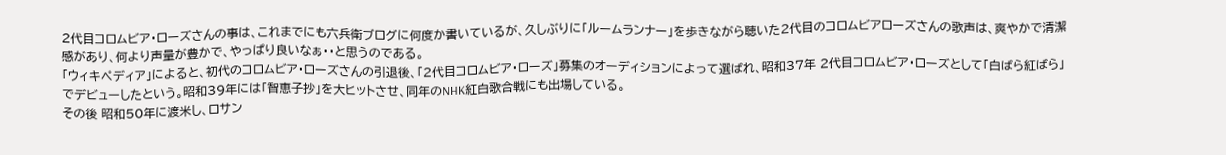2代目コロムビア・ローズさんの事は、これまでにも六兵衛ブログに何度か書いているが、久しぶりに「ルームランナー」を歩きながら聴いた2代目のコロムビアローズさんの歌声は、爽やかで清潔感があり、何より声量が豊かで、やっぱり良いなぁ・・と思うのである。
「ウィキペディア」によると、初代のコロムビア・ローズさんの引退後、「2代目コロムビア・ローズ」募集のオーディションによって選ばれ、昭和37年 2代目コロムビア・ローズとして「白ばら紅ばら」でデビューしたという。昭和39年には「智恵子抄」を大ヒットさせ、同年のNHK紅白歌合戦にも出場している。
その後 昭和50年に渡米し、ロサン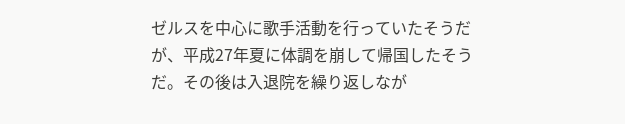ゼルスを中心に歌手活動を行っていたそうだが、平成27年夏に体調を崩して帰国したそうだ。その後は入退院を繰り返しなが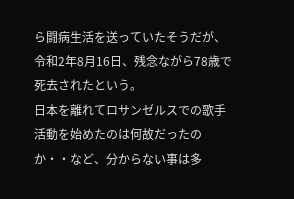ら闘病生活を送っていたそうだが、令和2年8月16日、残念ながら78歳で死去されたという。
日本を離れてロサンゼルスでの歌手活動を始めたのは何故だったのか・・など、分からない事は多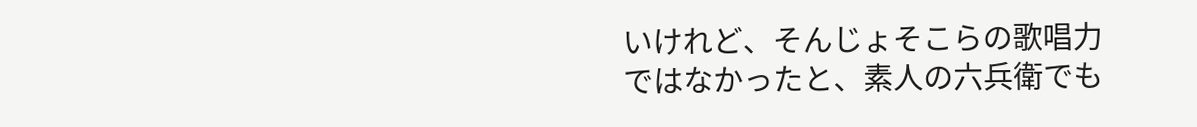いけれど、そんじょそこらの歌唱力ではなかったと、素人の六兵衛でも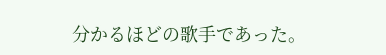分かるほどの歌手であった。